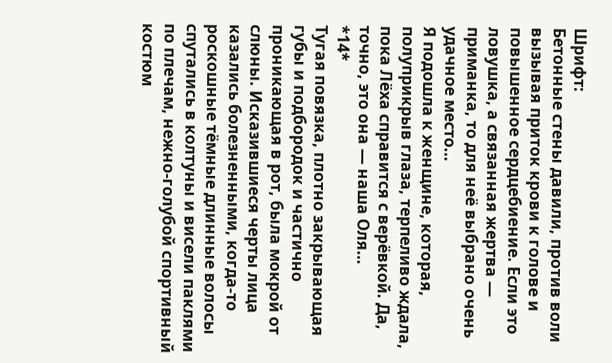Шрифт:
Бетонные стены давили, против воли вызывая приток крови к голове и повышенное сердцебиение. Если это ловушка, а связанная жертва — приманка, то для неё выбрано очень удачное место…
Я подошла к женщине, которая, полуприкрыв глаза, терпеливо ждала, пока Лёха справится с верёвкой. Да, точно, это она — наша Оля…
*14*
Тугая повязка, плотно закрывающая губы и подбородок и частично проникающая в рот, была мокрой от слюны. Исказившиеся черты лица казались болезненными, когда-то роскошные тёмные длинные волосы спутались в колтуны и висели паклями по плечам, нежно-голубой спортивный костюм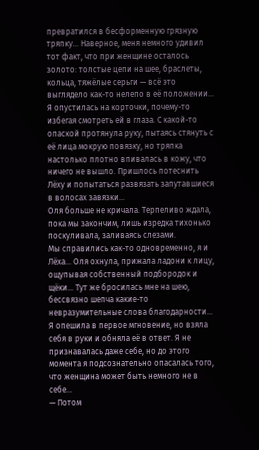превратился в бесформенную грязную тряпку… Наверное, меня немного удивил тот факт, что при женщине осталось золото: толстые цепи на шее, браслеты, кольца, тяжёлые серьги — всё это выглядело как-то нелепо в её положении…
Я опустилась на корточки, почему-то избегая смотреть ей в глаза. С какой-то опаской протянула руку, пытаясь стянуть с её лица мокрую повязку, но тряпка настолько плотно впивалась в кожу, что ничего не вышло. Пришлось потеснить Лёху и попытаться развязать запутавшиеся в волосах завязки…
Оля больше не кричала. Терпеливо ждала, пока мы закончим, лишь изредка тихонько поскуливала, заливаясь слезами.
Мы справились как-то одновременно, я и Лёха… Оля охнула, прижала ладони к лицу, ощупывая собственный подбородок и щёки… Тут же бросилась мне на шею, бессвязно шепча какие-то невразумительные слова благодарности…
Я опешила в первое мгновение, но взяла себя в руки и обняла её в ответ. Я не признавалась даже себе, но до этого момента я подсознательно опасалась того, что женщина может быть немного не в себе…
— Потом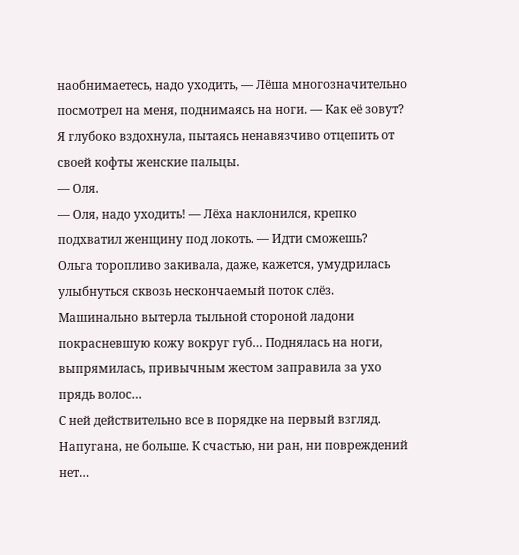наобнимаетесь, надо уходить, — Лёша многозначительно посмотрел на меня, поднимаясь на ноги. — Как её зовут?
Я глубоко вздохнула, пытаясь ненавязчиво отцепить от своей кофты женские пальцы.
— Оля.
— Оля, надо уходить! — Лёха наклонился, крепко подхватил женщину под локоть. — Идти сможешь?
Ольга торопливо закивала, даже, кажется, умудрилась улыбнуться сквозь нескончаемый поток слёз. Машинально вытерла тыльной стороной ладони покрасневшую кожу вокруг губ… Поднялась на ноги, выпрямилась, привычным жестом заправила за ухо прядь волос…
С ней действительно все в порядке на первый взгляд. Напугана, не больше. К счастью, ни ран, ни повреждений нет…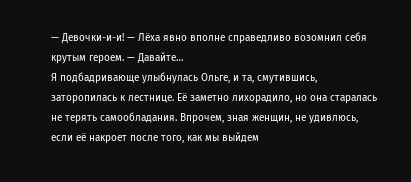— Девочки-и-и! — Лёха явно вполне справедливо возомнил себя крутым героем. — Давайте…
Я подбадривающе улыбнулась Ольге, и та, смутившись, заторопилась к лестнице. Её заметно лихорадило, но она старалась не терять самообладания. Впрочем, зная женщин, не удивлюсь, если её накроет после того, как мы выйдем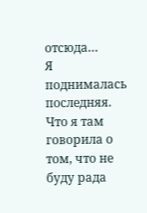отсюда…
Я поднималась последняя.
Что я там говорила о том, что не буду рада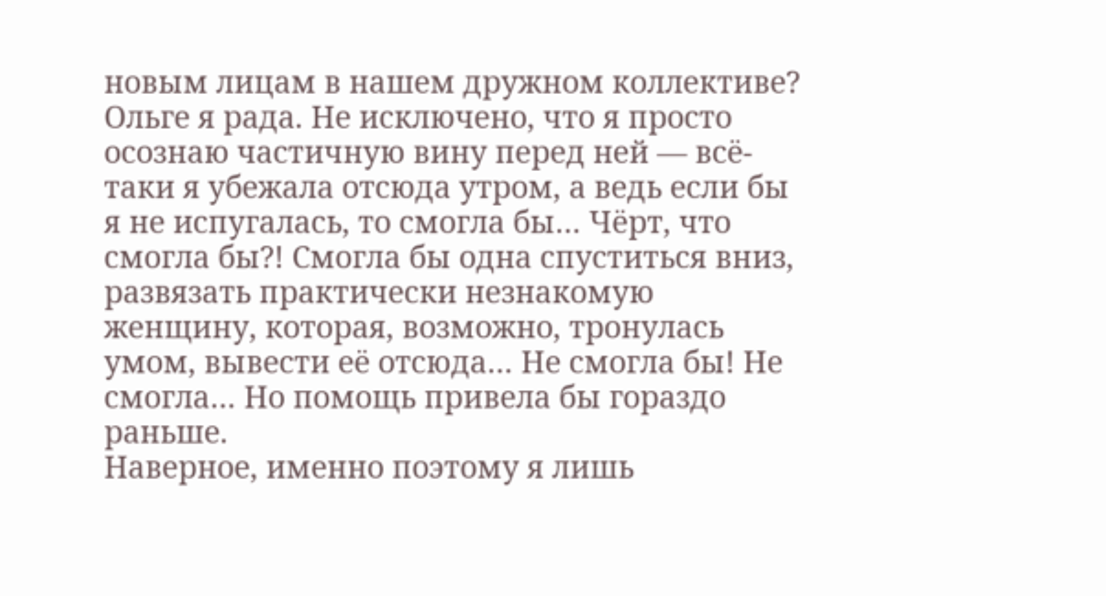новым лицам в нашем дружном коллективе? Ольге я рада. Не исключено, что я просто осознаю частичную вину перед ней — всё-таки я убежала отсюда утром, а ведь если бы я не испугалась, то смогла бы… Чёрт, что смогла бы?! Смогла бы одна спуститься вниз, развязать практически незнакомую женщину, которая, возможно, тронулась умом, вывести её отсюда… Не смогла бы! Не смогла… Но помощь привела бы гораздо раньше.
Наверное, именно поэтому я лишь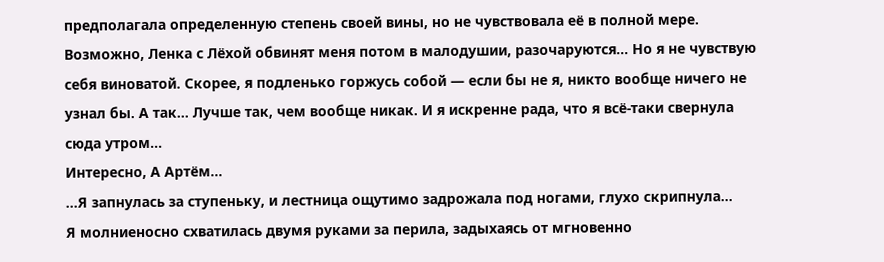предполагала определенную степень своей вины, но не чувствовала её в полной мере. Возможно, Ленка с Лёхой обвинят меня потом в малодушии, разочаруются… Но я не чувствую себя виноватой. Скорее, я подленько горжусь собой — если бы не я, никто вообще ничего не узнал бы. А так… Лучше так, чем вообще никак. И я искренне рада, что я всё-таки свернула сюда утром…
Интересно, А Артём…
…Я запнулась за ступеньку, и лестница ощутимо задрожала под ногами, глухо скрипнула…
Я молниеносно схватилась двумя руками за перила, задыхаясь от мгновенно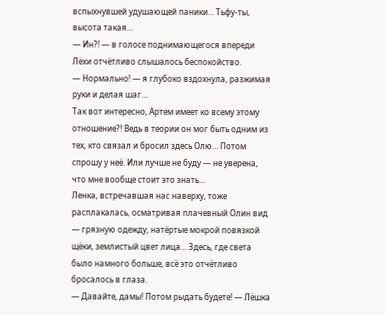вспыхнувшей удушающей паники… Тьфу-ты, высота такая…
— Ин?! — в голосе поднимающегося впереди Лёхи отчётливо слышалось беспокойство.
— Нормально! — я глубоко вздохнула, разжимая руки и делая шаг…
Так вот интересно, Артем имеет ко всему этому отношение?! Ведь в теории он мог быть одним из тех, кто связал и бросил здесь Олю… Потом спрошу у неё. Или лучше не буду — не уверена, что мне вообще стоит это знать…
Ленка, встречавшая нас наверху, тоже расплакалась, осматривая плачевный Олин вид — грязную одежду, натёртые мокрой повязкой щёки, землистый цвет лица… Здесь, где света было намного больше, всё это отчётливо бросалось в глаза.
— Давайте, дамы! Потом рыдать будете! — Лёшка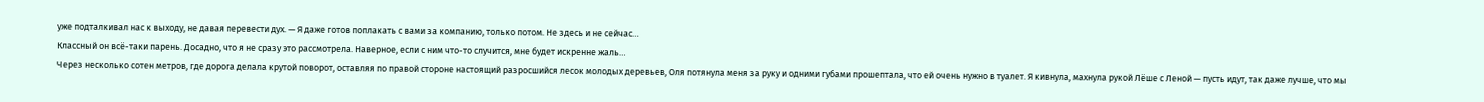уже подталкивал нас к выходу, не давая перевести дух. — Я даже готов поплакать с вами за компанию, только потом. Не здесь и не сейчас…
Классный он всё-таки парень. Досадно, что я не сразу это рассмотрела. Наверное, если с ним что-то случится, мне будет искренне жаль…
Через несколько сотен метров, где дорога делала крутой поворот, оставляя по правой стороне настоящий разросшийся лесок молодых деревьев, Оля потянула меня за руку и одними губами прошептала, что ей очень нужно в туалет. Я кивнула, махнула рукой Лёше с Леной — пусть идут, так даже лучше, что мы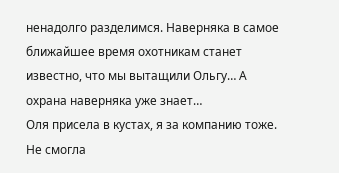ненадолго разделимся. Наверняка в самое ближайшее время охотникам станет известно, что мы вытащили Ольгу… А охрана наверняка уже знает…
Оля присела в кустах, я за компанию тоже. Не смогла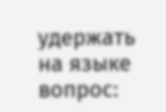удержать на языке вопрос: